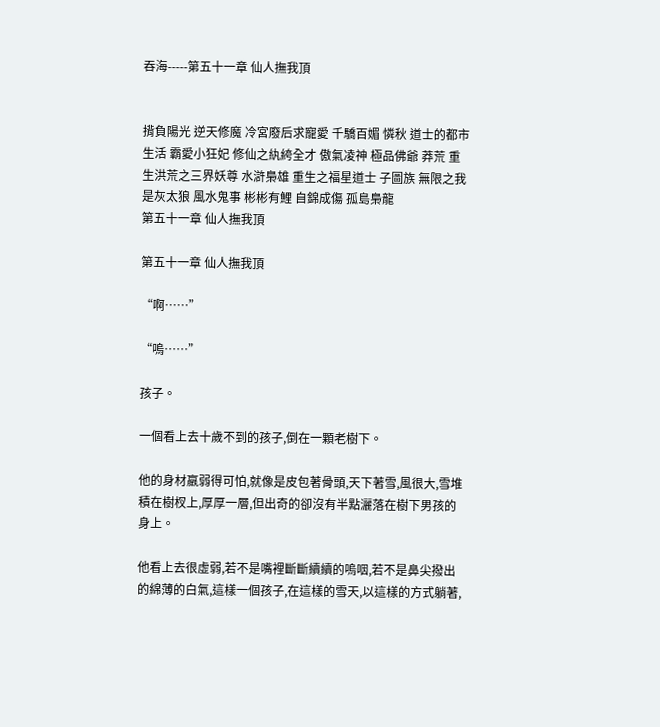吞海-----第五十一章 仙人撫我頂


揹負陽光 逆天修魔 冷宮廢后求寵愛 千驕百媚 憐秋 道士的都市生活 霸愛小狂妃 修仙之紈絝全才 傲氣凌神 極品佛爺 莽荒 重生洪荒之三界妖尊 水滸梟雄 重生之福星道士 子圖族 無限之我是灰太狼 風水鬼事 彬彬有鯉 自錦成傷 孤島梟龍
第五十一章 仙人撫我頂

第五十一章 仙人撫我頂

“啊……”

“嗚……”

孩子。

一個看上去十歲不到的孩子,倒在一顆老樹下。

他的身材羸弱得可怕,就像是皮包著骨頭,天下著雪,風很大,雪堆積在樹杈上,厚厚一層,但出奇的卻沒有半點灑落在樹下男孩的身上。

他看上去很虛弱,若不是嘴裡斷斷續續的嗚咽,若不是鼻尖撥出的綿薄的白氣,這樣一個孩子,在這樣的雪天,以這樣的方式躺著,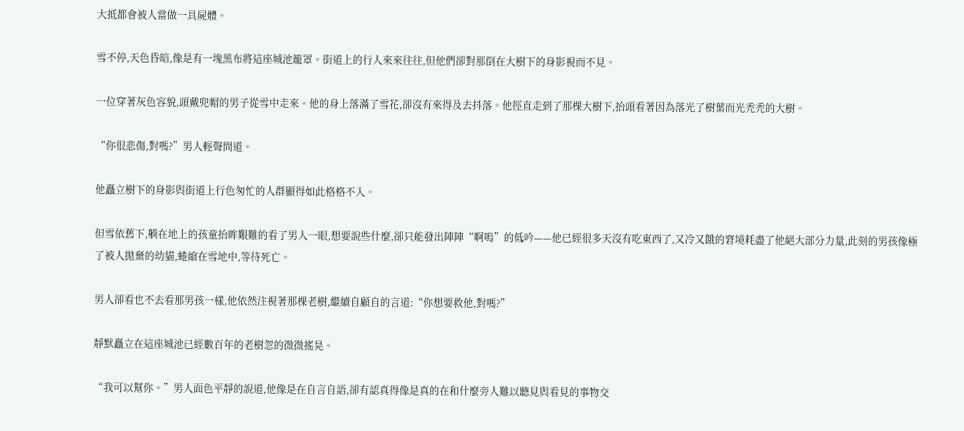大抵都會被人當做一具屍體。

雪不停,天色昏暗,像是有一塊黑布將這座城池籠罩。街道上的行人來來往往,但他們卻對那倒在大樹下的身影視而不見。

一位穿著灰色容貌,頭戴兜帽的男子從雪中走來。他的身上落滿了雪花,卻沒有來得及去抖落。他徑直走到了那棵大樹下,抬頭看著因為落光了樹葉而光禿禿的大樹。

“你很悲傷,對嗎?”男人輕聲問道。

他矗立樹下的身影與街道上行色匆忙的人群顯得如此格格不入。

但雪依舊下,躺在地上的孩童抬眸艱難的看了男人一眼,想要說些什麼,卻只能發出陣陣“啊嗚”的低吟——他已經很多天沒有吃東西了,又冷又餓的窘境耗盡了他絕大部分力量,此刻的男孩像極了被人拋棄的幼貓,蜷縮在雪地中,等待死亡。

男人卻看也不去看那男孩一樣,他依然注視著那棵老樹,繼續自顧自的言道:“你想要救他,對嗎?”

靜默矗立在這座城池已經數百年的老樹忽的微微搖晃。

“我可以幫你。”男人面色平靜的說道,他像是在自言自語,卻有認真得像是真的在和什麼旁人難以聽見與看見的事物交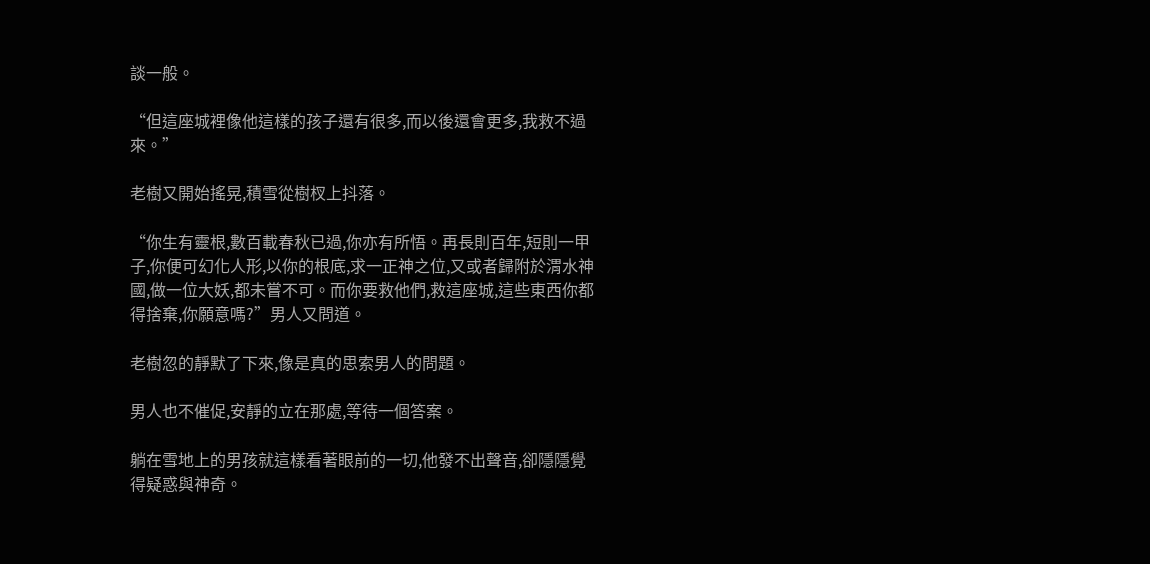談一般。

“但這座城裡像他這樣的孩子還有很多,而以後還會更多,我救不過來。”

老樹又開始搖晃,積雪從樹杈上抖落。

“你生有靈根,數百載春秋已過,你亦有所悟。再長則百年,短則一甲子,你便可幻化人形,以你的根底,求一正神之位,又或者歸附於渭水神國,做一位大妖,都未嘗不可。而你要救他們,救這座城,這些東西你都得捨棄,你願意嗎?”男人又問道。

老樹忽的靜默了下來,像是真的思索男人的問題。

男人也不催促,安靜的立在那處,等待一個答案。

躺在雪地上的男孩就這樣看著眼前的一切,他發不出聲音,卻隱隱覺得疑惑與神奇。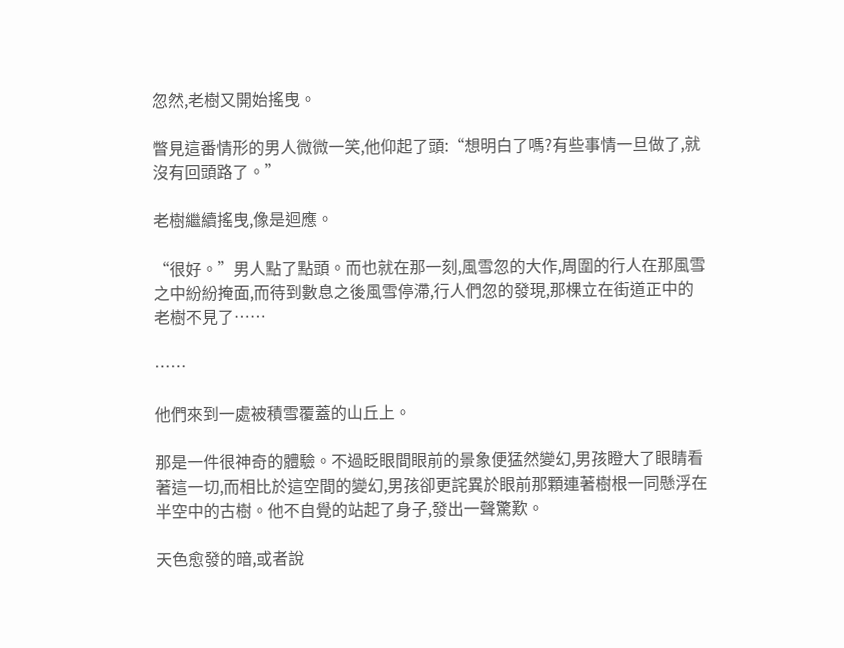忽然,老樹又開始搖曳。

瞥見這番情形的男人微微一笑,他仰起了頭:“想明白了嗎?有些事情一旦做了,就沒有回頭路了。”

老樹繼續搖曳,像是迴應。

“很好。”男人點了點頭。而也就在那一刻,風雪忽的大作,周圍的行人在那風雪之中紛紛掩面,而待到數息之後風雪停滯,行人們忽的發現,那棵立在街道正中的老樹不見了……

……

他們來到一處被積雪覆蓋的山丘上。

那是一件很神奇的體驗。不過眨眼間眼前的景象便猛然變幻,男孩瞪大了眼睛看著這一切,而相比於這空間的變幻,男孩卻更詫異於眼前那顆連著樹根一同懸浮在半空中的古樹。他不自覺的站起了身子,發出一聲驚歎。

天色愈發的暗,或者說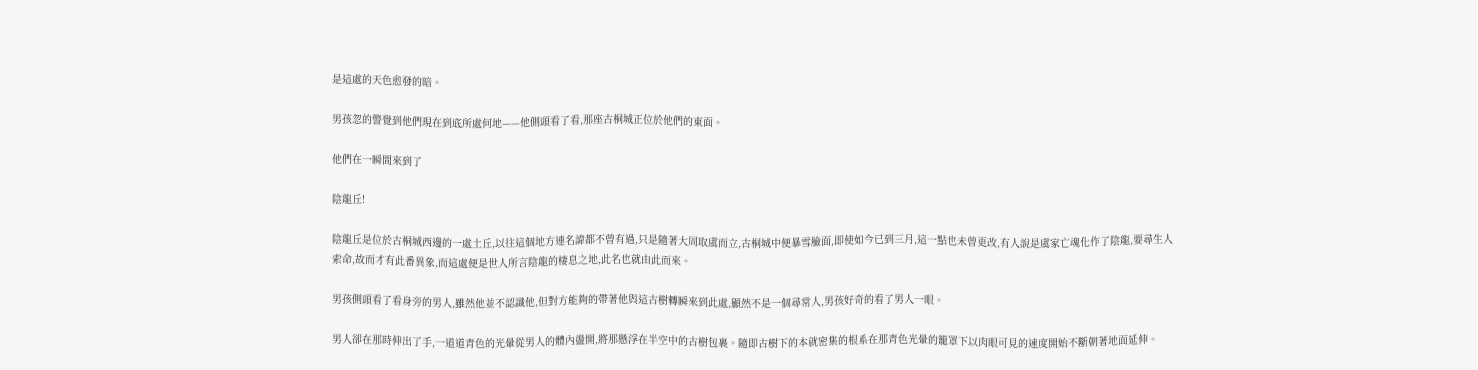是這處的天色愈發的暗。

男孩忽的警覺到他們現在到底所處何地——他側頭看了看,那座古桐城正位於他們的東面。

他們在一瞬間來到了

陰龍丘!

陰龍丘是位於古桐城西邊的一處土丘,以往這個地方連名諱都不曾有過,只是隨著大周取虞而立,古桐城中便暴雪臉面,即使如今已到三月,這一點也未曾更改,有人說是虞家亡魂化作了陰龍,要尋生人索命,故而才有此番異象,而這處便是世人所言陰龍的棲息之地,此名也就由此而來。

男孩側頭看了看身旁的男人,雖然他並不認識他,但對方能夠的帶著他與這古樹轉瞬來到此處,顯然不是一個尋常人,男孩好奇的看了男人一眼。

男人卻在那時伸出了手,一道道青色的光暈從男人的體內盪開,將那懸浮在半空中的古樹包裹。隨即古樹下的本就密集的根系在那青色光暈的籠罩下以肉眼可見的速度開始不斷朝著地面延伸。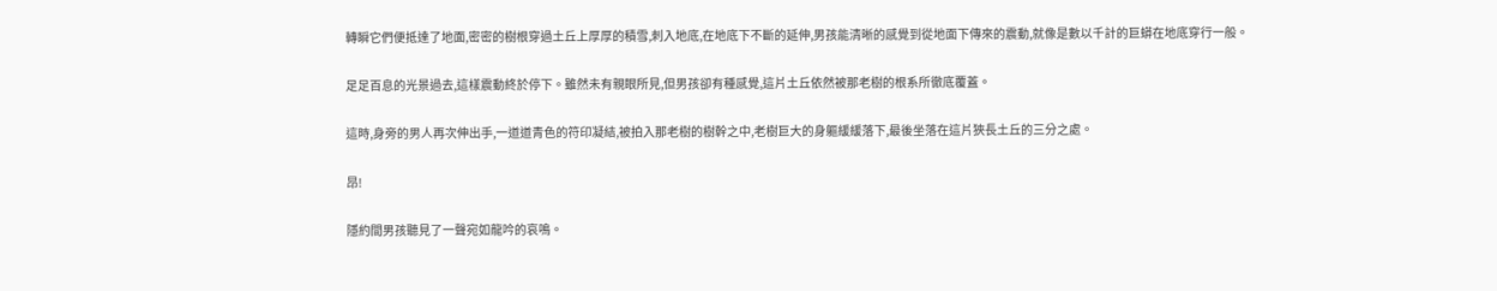轉瞬它們便抵達了地面,密密的樹根穿過土丘上厚厚的積雪,刺入地底,在地底下不斷的延伸,男孩能清晰的感覺到從地面下傳來的震動,就像是數以千計的巨蟒在地底穿行一般。

足足百息的光景過去,這樣震動終於停下。雖然未有親眼所見,但男孩卻有種感覺,這片土丘依然被那老樹的根系所徹底覆蓋。

這時,身旁的男人再次伸出手,一道道青色的符印凝結,被拍入那老樹的樹幹之中,老樹巨大的身軀緩緩落下,最後坐落在這片狹長土丘的三分之處。

昂!

隱約間男孩聽見了一聲宛如龍吟的哀鳴。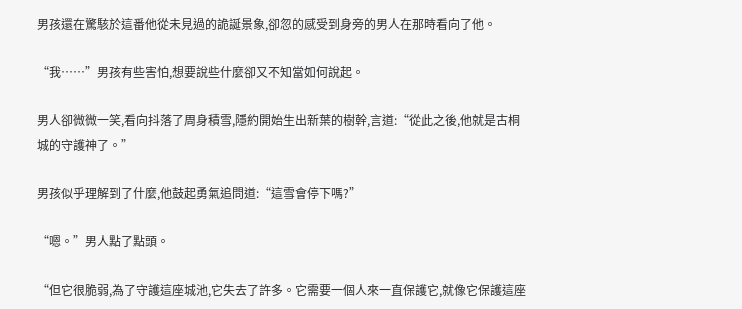男孩還在驚駭於這番他從未見過的詭誕景象,卻忽的感受到身旁的男人在那時看向了他。

“我……”男孩有些害怕,想要說些什麼卻又不知當如何說起。

男人卻微微一笑,看向抖落了周身積雪,隱約開始生出新葉的樹幹,言道:“從此之後,他就是古桐城的守護神了。”

男孩似乎理解到了什麼,他鼓起勇氣追問道:“這雪會停下嗎?”

“嗯。”男人點了點頭。

“但它很脆弱,為了守護這座城池,它失去了許多。它需要一個人來一直保護它,就像它保護這座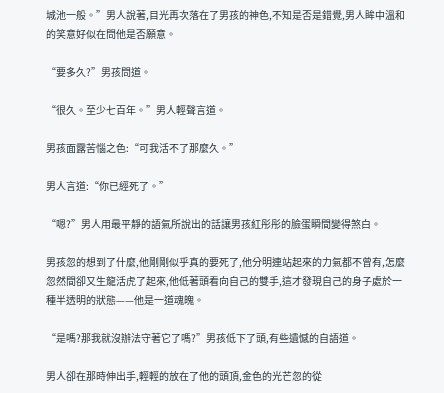城池一般。”男人說著,目光再次落在了男孩的神色,不知是否是錯覺,男人眸中溫和的笑意好似在問他是否願意。

“要多久?”男孩問道。

“很久。至少七百年。”男人輕聲言道。

男孩面露苦惱之色:“可我活不了那麼久。”

男人言道:“你已經死了。”

“嗯?”男人用最平靜的語氣所說出的話讓男孩紅彤彤的臉蛋瞬間變得煞白。

男孩忽的想到了什麼,他剛剛似乎真的要死了,他分明連站起來的力氣都不曾有,怎麼忽然間卻又生龍活虎了起來,他低著頭看向自己的雙手,這才發現自己的身子處於一種半透明的狀態——他是一道魂魄。

“是嗎?那我就沒辦法守著它了嗎?”男孩低下了頭,有些遺憾的自語道。

男人卻在那時伸出手,輕輕的放在了他的頭頂,金色的光芒忽的從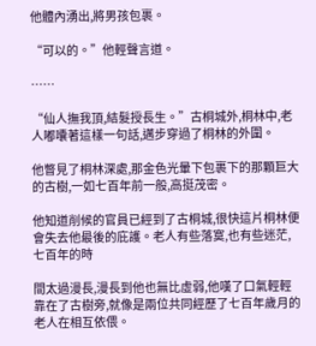他體內湧出,將男孩包裹。

“可以的。”他輕聲言道。

……

“仙人撫我頂,結髮授長生。”古桐城外,桐林中,老人嘟囔著這樣一句話,邁步穿過了桐林的外圍。

他瞥見了桐林深處,那金色光暈下包裹下的那顆巨大的古樹,一如七百年前一般,高挺茂密。

他知道削候的官員已經到了古桐城,很快這片桐林便會失去他最後的庇護。老人有些落寞,也有些迷茫,七百年的時

間太過漫長,漫長到他也無比虛弱,他嘆了口氣輕輕靠在了古樹旁,就像是兩位共同經歷了七百年歲月的老人在相互依偎。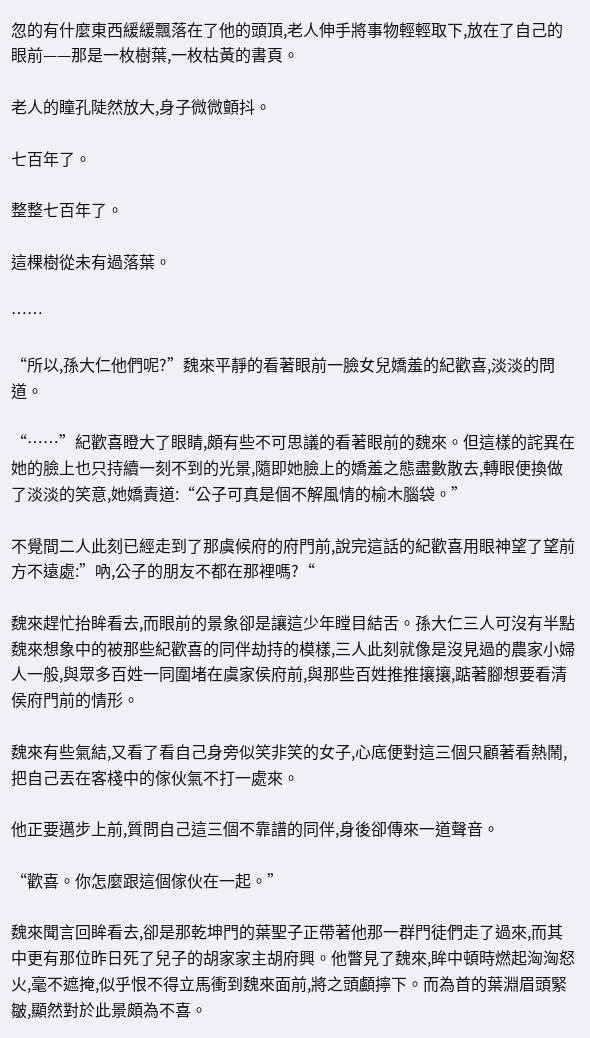忽的有什麼東西緩緩飄落在了他的頭頂,老人伸手將事物輕輕取下,放在了自己的眼前——那是一枚樹葉,一枚枯黃的書頁。

老人的瞳孔陡然放大,身子微微顫抖。

七百年了。

整整七百年了。

這棵樹從未有過落葉。

……

“所以,孫大仁他們呢?”魏來平靜的看著眼前一臉女兒嬌羞的紀歡喜,淡淡的問道。

“……”紀歡喜瞪大了眼睛,頗有些不可思議的看著眼前的魏來。但這樣的詫異在她的臉上也只持續一刻不到的光景,隨即她臉上的嬌羞之態盡數散去,轉眼便換做了淡淡的笑意,她嬌責道:“公子可真是個不解風情的榆木腦袋。”

不覺間二人此刻已經走到了那虞候府的府門前,說完這話的紀歡喜用眼神望了望前方不遠處:”吶,公子的朋友不都在那裡嗎?“

魏來趕忙抬眸看去,而眼前的景象卻是讓這少年瞠目結舌。孫大仁三人可沒有半點魏來想象中的被那些紀歡喜的同伴劫持的模樣,三人此刻就像是沒見過的農家小婦人一般,與眾多百姓一同圍堵在虞家侯府前,與那些百姓推推攘攘,踮著腳想要看清侯府門前的情形。

魏來有些氣結,又看了看自己身旁似笑非笑的女子,心底便對這三個只顧著看熱鬧,把自己丟在客棧中的傢伙氣不打一處來。

他正要邁步上前,質問自己這三個不靠譜的同伴,身後卻傳來一道聲音。

“歡喜。你怎麼跟這個傢伙在一起。”

魏來聞言回眸看去,卻是那乾坤門的葉聖子正帶著他那一群門徒們走了過來,而其中更有那位昨日死了兒子的胡家家主胡府興。他瞥見了魏來,眸中頓時燃起洶洶怒火,毫不遮掩,似乎恨不得立馬衝到魏來面前,將之頭顱擰下。而為首的葉淵眉頭緊皺,顯然對於此景頗為不喜。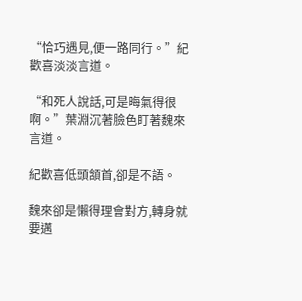“恰巧遇見,便一路同行。”紀歡喜淡淡言道。

“和死人說話,可是晦氣得很啊。”葉淵沉著臉色盯著魏來言道。

紀歡喜低頭頷首,卻是不語。

魏來卻是懶得理會對方,轉身就要邁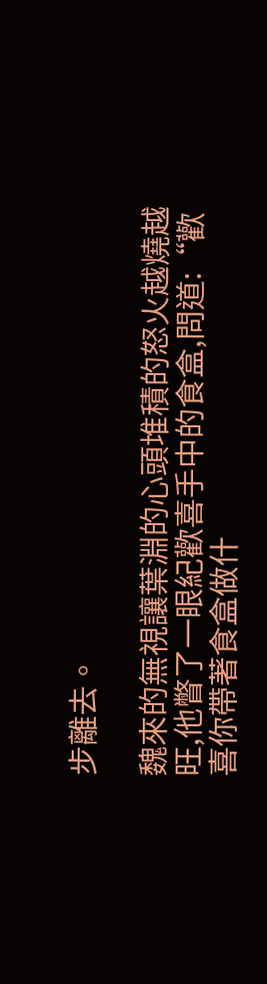步離去。

魏來的無視讓葉淵的心頭堆積的怒火越燒越旺,他瞥了一眼紀歡喜手中的食盒,問道:“歡喜你帶著食盒做什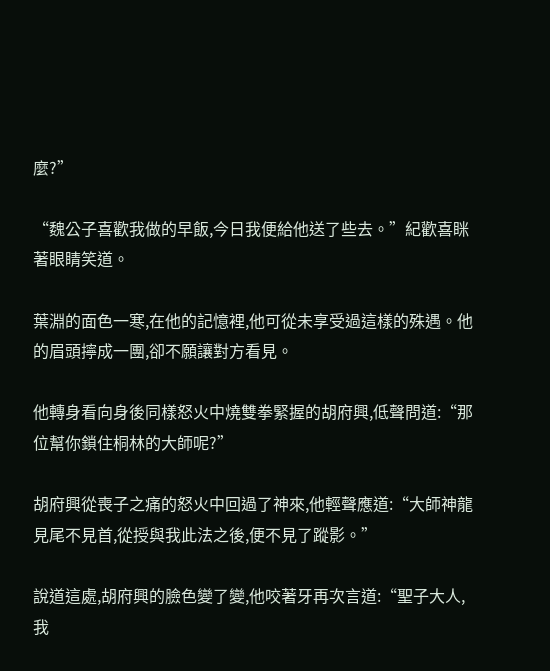麼?”

“魏公子喜歡我做的早飯,今日我便給他送了些去。”紀歡喜眯著眼睛笑道。

葉淵的面色一寒,在他的記憶裡,他可從未享受過這樣的殊遇。他的眉頭擰成一團,卻不願讓對方看見。

他轉身看向身後同樣怒火中燒雙拳緊握的胡府興,低聲問道:“那位幫你鎖住桐林的大師呢?”

胡府興從喪子之痛的怒火中回過了神來,他輕聲應道:“大師神龍見尾不見首,從授與我此法之後,便不見了蹤影。”

說道這處,胡府興的臉色變了變,他咬著牙再次言道:“聖子大人,我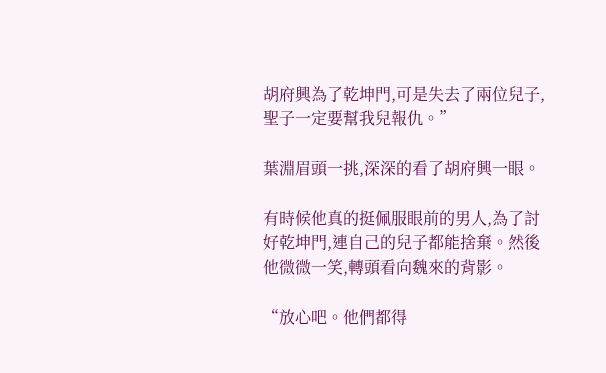胡府興為了乾坤門,可是失去了兩位兒子,聖子一定要幫我兒報仇。”

葉淵眉頭一挑,深深的看了胡府興一眼。

有時候他真的挺佩服眼前的男人,為了討好乾坤門,連自己的兒子都能捨棄。然後他微微一笑,轉頭看向魏來的背影。

“放心吧。他們都得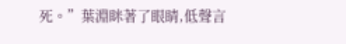死。”葉淵眯著了眼睛,低聲言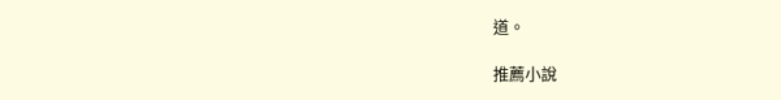道。

推薦小說